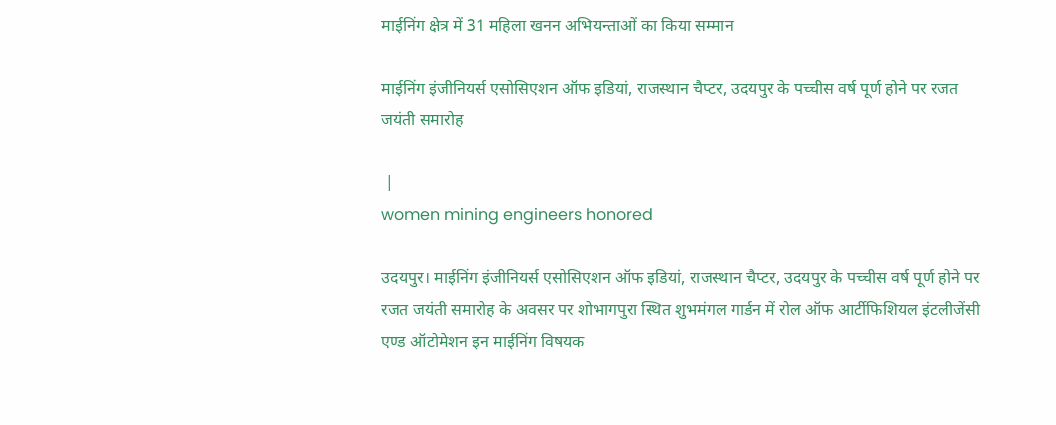माईनिंग क्षेत्र में 31 महिला खनन अभियन्ताओं का किया सम्मान

माईनिंग इंजीनियर्स एसोसिएशन ऑफ इडियां, राजस्थान चैप्टर, उदयपुर के पच्चीस वर्ष पूर्ण होने पर रजत जयंती समारोह

 |
women mining engineers honored

उदयपुर। माईनिंग इंजीनियर्स एसोसिएशन ऑफ इडियां, राजस्थान चैप्टर, उदयपुर के पच्चीस वर्ष पूर्ण होने पर रजत जयंती समारोह के अवसर पर शोभागपुरा स्थित शुभमंगल गार्डन में रोल ऑफ आर्टीफिशियल इंटलीजेंसी एण्ड ऑटोमेशन इन माईनिंग विषयक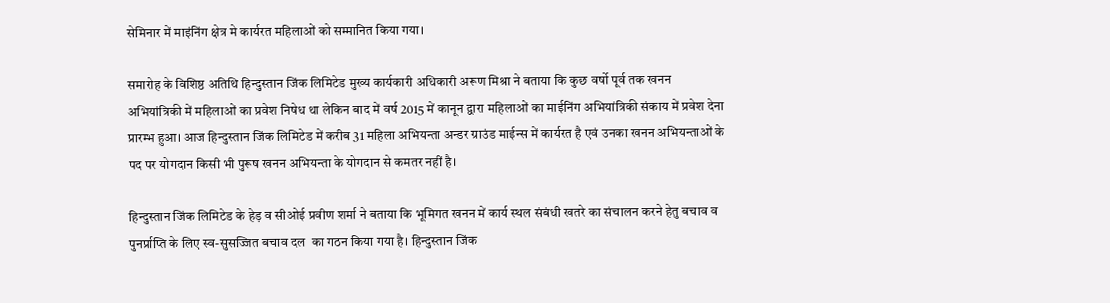सेमिनार में माइंनिंग क्षेत्र मे कार्यरत महिलाओं को सम्मानित किया गया।

समारोह के विशिष्ठ अतिथि हिन्दुस्तान जिंक लिमिटेड मुख्य कार्यकारी अधिकारी अरूण मिश्रा ने बताया कि कुछ वर्षो पूर्व तक खनन अभियांत्रिकी में महिलाओं का प्रवेश निषेध था लेकिन बाद में वर्ष 2015 में कानून द्वारा महिलाओं का माईनिंग अभियांत्रिकी संकाय में प्रवेश देना प्रारम्भ हुआ। आज हिन्दुस्तान जिंक लिमिटेड में करीब 31 महिला अभियन्ता अन्डर ग्राउंड माईन्स में कार्यरत है एवं उनका खनन अभियन्ताओं के पद पर योगदान किसी भी पुरूष खनन अभियन्ता के योगदान से कमतर नहीं है।

हिन्दुस्तान जिंक लिमिटेड के हेड़ व सीओई प्रवीण शर्मा ने बताया कि भूमिगत खनन में कार्य स्थल संबंधी खतरे का संचालन करने हेतु बचाव व पुनर्प्राप्ति के लिए स्व-सुसज्जित बचाव दल  का गठन किया गया है। हिन्दुस्तान जिंक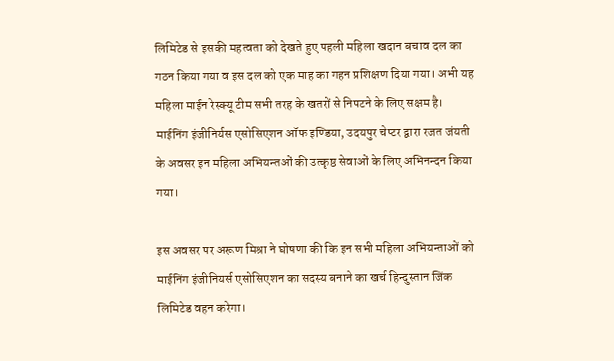लिमिटेड से इसकी महत्वता को देखते हुए पहली महिला खदान बचाव दल का गठन किया गया व इस दल को एक माह का गहन प्रशिक्षण दिया गया। अभी यह महिला माईन रेस्क्यू टीम सभी तरह के खतरों से निपटने के लिए सक्षम है। माईनिंग इंजीनिर्यस एसोसिएशन ऑफ इण्डिया, उदयपुर चेप्टर द्वारा रजत जंयती के अवसर इन महिला अभियन्तओं की उत्कृष्ठ सेवाओं के लिए अभिनन्दन किया गया।

इस अवसर पर अरूण मिश्रा ने घोषणा की कि इन सभी महिला अभियन्ताओं को माईनिंग इंजीनियर्स एसोसिएशन का सदस्य बनाने का खर्च हिन्दुस्तान जिंक लिमिटेड वहन करेगा।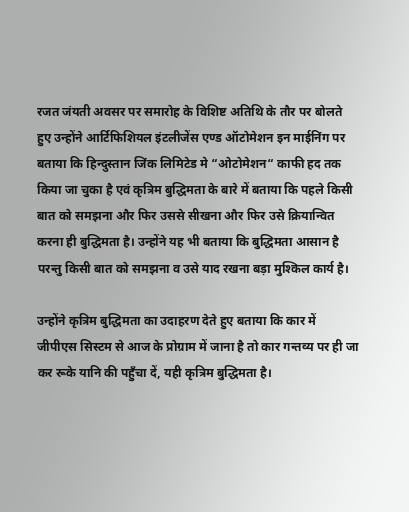रजत जंयती अवसर पर समारोह के विशिष्ट अतिथि के तौर पर बोलते हुए उन्होंने आर्टिफिशियल इंटलीजेंस एण्ड ऑटोमेशन इन माईनिंग पर बताया कि हिन्दुस्तान जिंक लिमिटेड मे “ओटोमेशन“ काफी हद तक किया जा चुका है एवं कृत्रिम बुद्धिमता के बारे में बताया कि पहले किसी बात को समझना और फिर उससे सीखना और फिर उसे क्रियान्वित करना ही बुद्धिमता है। उन्होंने यह भी बताया कि बुद्धिमता आसान है परन्तु किसी बात को समझना व उसे याद रखना बड़ा मुश्किल कार्य है।

उन्होंने कृत्रिम बुद्धिमता का उदाहरण देते हुए बताया कि कार में जीपीएस सिस्टम से आज के प्रोग्राम में जाना है तो कार गन्तव्य पर ही जा कर रूके यानि की पहुँचा दें, यही कृत्रिम बुद्धिमता है।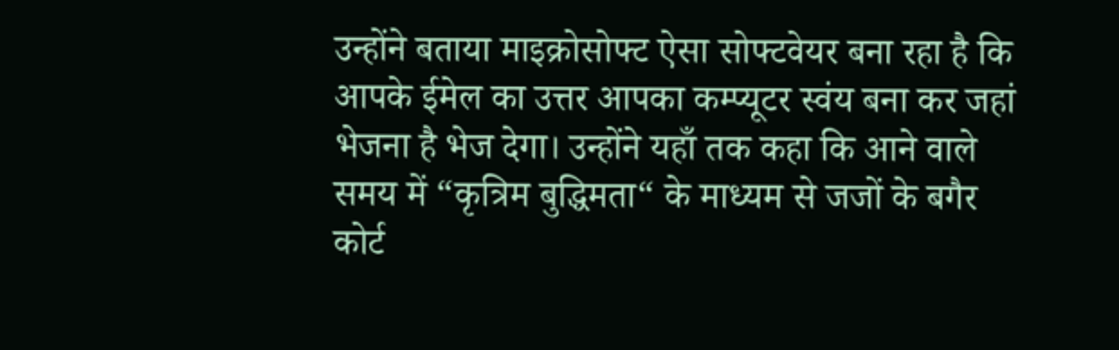उन्होंने बताया माइक्रोसोफ्ट ऐसा सोफ्टवेयर बना रहा है कि आपके ईमेल का उत्तर आपका कम्प्यूटर स्वंय बना कर जहां भेजना है भेज देगा। उन्होंने यहाँ तक कहा कि आने वाले समय में “कृत्रिम बुद्धिमता“ के माध्यम से जजों के बगैर कोर्ट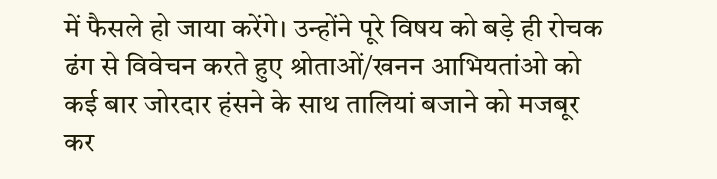में फैसले हो जाया करेंगे। उन्होंने पूरे विषय को बड़े ही रोचक ढंग से विवेचन करते हुए श्रोताओं/खनन आभियतांओ को कई बार जोरदार हंसने के साथ तालियां बजाने को मजबूर कर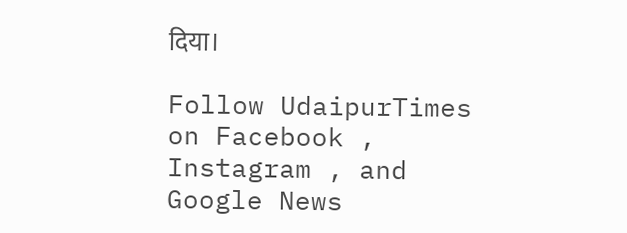दिया।

Follow UdaipurTimes on Facebook , Instagram , and Google News